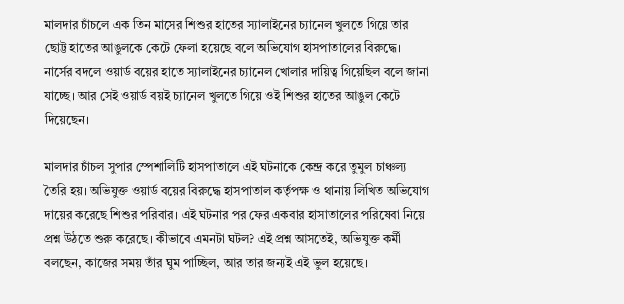মালদার চাঁচলে এক তিন মাসের শিশুর হাতের স্যালাইনের চ্যানেল খুলতে গিয়ে তার ছোট্ট হাতের আঙুলকে কেটে ফেলা হয়েছে বলে অভিযোগ হাসপাতালের বিরুদ্ধে। নার্সের বদলে ওয়ার্ড বয়ের হাতে স্যালাইনের চ্যানেল খোলার দায়িত্ব গিয়েছিল বলে জানা যাচ্ছে। আর সেই ওয়ার্ড বয়ই চ্যানেল খুলতে গিয়ে ওই শিশুর হাতের আঙুল কেটে দিয়েছেন।

মালদার চাঁচল সুপার স্পেশালিটি হাসপাতালে এই ঘটনাকে কেন্দ্র করে তুমুল চাঞ্চল্য তৈরি হয়। অভিযুক্ত ওয়ার্ড বয়ের বিরুদ্ধে হাসপাতাল কর্তৃপক্ষ ও থানায় লিখিত অভিযোগ দায়ের করেছে শিশুর পরিবার। এই ঘটনার পর ফের একবার হাসাতালের পরিষেবা নিয়ে প্রশ্ন উঠতে শুরু করেছে। কীভাবে এমনটা ঘটল? এই প্রশ্ন আসতেই, অভিযুক্ত কর্মী বলছেন, কাজের সময় তাঁর ঘুম পাচ্ছিল, আর তার জন্যই এই ভুল হয়েছে।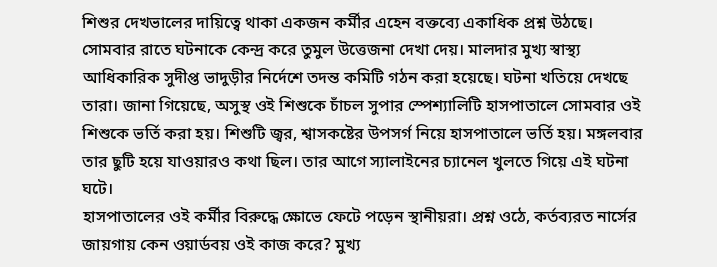শিশুর দেখভালের দায়িত্বে থাকা একজন কর্মীর এহেন বক্তব্যে একাধিক প্রশ্ন উঠছে।
সোমবার রাতে ঘটনাকে কেন্দ্র করে তুমুল উত্তেজনা দেখা দেয়। মালদার মুখ্য স্বাস্থ্য আধিকারিক সুদীপ্ত ভাদুড়ীর নির্দেশে তদন্ত কমিটি গঠন করা হয়েছে। ঘটনা খতিয়ে দেখছে তারা। জানা গিয়েছে, অসুস্থ ওই শিশুকে চাঁচল সুপার স্পেশ্যালিটি হাসপাতালে সোমবার ওই শিশুকে ভর্তি করা হয়। শিশুটি জ্বর, শ্বাসকষ্টের উপসর্গ নিয়ে হাসপাতালে ভর্তি হয়। মঙ্গলবার তার ছুটি হয়ে যাওয়ারও কথা ছিল। তার আগে স্যালাইনের চ্যানেল খুলতে গিয়ে এই ঘটনা ঘটে।
হাসপাতালের ওই কর্মীর বিরুদ্ধে ক্ষোভে ফেটে পড়েন স্থানীয়রা। প্রশ্ন ওঠে, কর্তব্যরত নার্সের জায়গায় কেন ওয়ার্ডবয় ওই কাজ করে? মুখ্য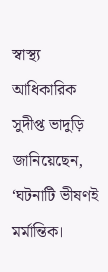স্বাস্থ্য আধিকারিক সুদীপ্ত ভাদুড়ি জানিয়েছেন, ‘ঘটনাটি ভীষণই মর্মান্তিক।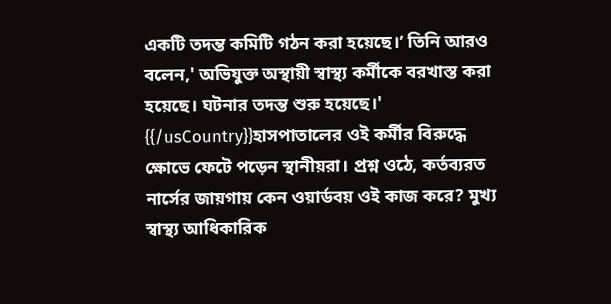একটি তদন্ত কমিটি গঠন করা হয়েছে।’ তিনি আরও বলেন,' অভিযুক্ত অস্থায়ী স্বাস্থ্য কর্মীকে বরখাস্ত করা হয়েছে। ঘটনার তদন্ত শুরু হয়েছে।'
{{/usCountry}}হাসপাতালের ওই কর্মীর বিরুদ্ধে ক্ষোভে ফেটে পড়েন স্থানীয়রা। প্রশ্ন ওঠে, কর্তব্যরত নার্সের জায়গায় কেন ওয়ার্ডবয় ওই কাজ করে? মুখ্য স্বাস্থ্য আধিকারিক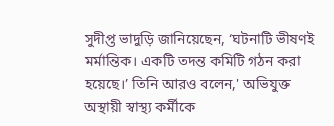সুদীপ্ত ভাদুড়ি জানিয়েছেন, ‘ঘটনাটি ভীষণই মর্মান্তিক। একটি তদন্ত কমিটি গঠন করা হয়েছে।’ তিনি আরও বলেন,' অভিযুক্ত অস্থায়ী স্বাস্থ্য কর্মীকে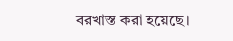বরখাস্ত করা হয়েছে।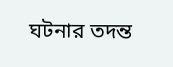ঘটনার তদন্ত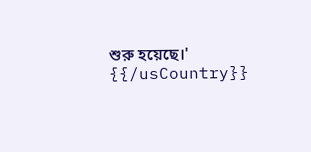শুরু হয়েছে।'
{{/usCountry}}